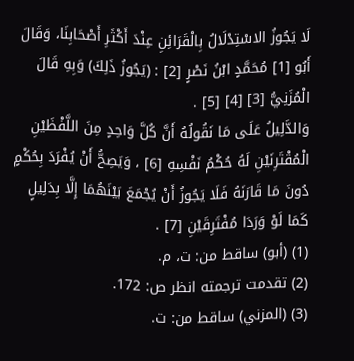لَا يَجُوزُ الاسْتِدْلَالُ بِالْقَرَائِنِ عِنْدَ أَكْثَرِ أَصْحَابِنَا، وَقَالَ أَبُو [1] مُحَمَّدٍ ابْنُ نَصْرٍ [2] : (يَجُوزُ ذَلِكَ) وَبِهِ قَالَ الْمُزَنِيُّ [3] [4] [5] .
وَالدَّلِيلُ عَلَى مَا نَقُولُهُ أَنَّ كُلَّ وَاحِدٍ مِنَ اللَّفْظَيْنِ الْمُقْتَرِنَيْنِ لَهُ حُكْمُ نَفْسِهِ [6] ، وَيَصِحُّ أَنْ يُفْرَدَ بِحُكْمٍ دُونَ مَا قَارَنَهُ فَلَا يَجُوزُ أَنْ يُجْمَعَ بَيْنَهُمَا إِلَّا بِدَلِيلٍ كَمَا لَوْ وَرَدَا مُفْتَرِقَيْنِ [7] .
(1) (أبو) ساقط من: ت، م.
(2) تقدمت ترجمته انظر ص: 172.
(3) (المزني) ساقط من: ت.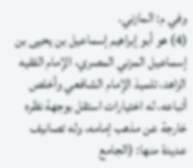وفي م: المازني.
(4) هو أبو إبراهيم إسماعيل بن يحيى بن إسماعيل المزني المصري، الإمام الفقيه الزاهد، تلميذ الإمام الشافعي وأخلص أتباعه، له اختيارات استقل بوجهة نظره خارجة عن مذهب إمامه، وله تصانيف عديدة منها: (الجامع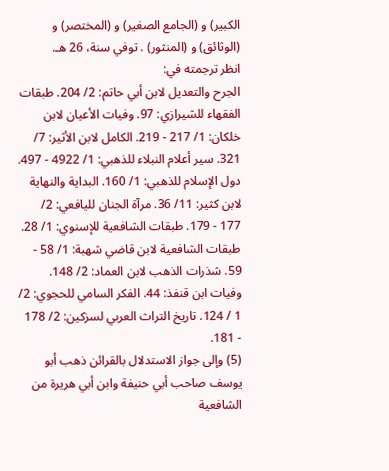الكبير) و (الجامع الصغير) و (المختصر) و (الوثائق) و (المنثور) . توفي سنة، 26 هـ.
انظر ترجمته في:
الجرح والتعديل لابن أبي حاتم: 2/ 204. طبقات الفقهاء للشيرازي: 97. وفيات الأعيان لابن خلكان: 1/ 217 - 219. الكامل لابن الأثير: 7/ 321. سير أعلام النبلاء للذهبي: 1/ 4922 - 497. دول الإسلام للذهبي: 1/ 160. البداية والنهاية لابن كثير: 11/ 36. مرآة الجنان لليافعي: 2/ 177 - 179. طبقات الشافعية للإسنوي: 1/ 28. طبقات الشافعية لابن قاضي شهبة: 1/ 58 - 59. شذرات الذهب لابن العماد: 2/ 148. وفيات ابن قنفذ: 44. الفكر السامي للحجوي: 2/ 1 / 124. تاريخ التراث العربي لسزكين: 2/ 178 - 181.
(5) وإلى جواز الاستدلال بالقرائن ذهب أبو يوسف صاحب أبي حنيفة وابن أبي هريرة من الشافعية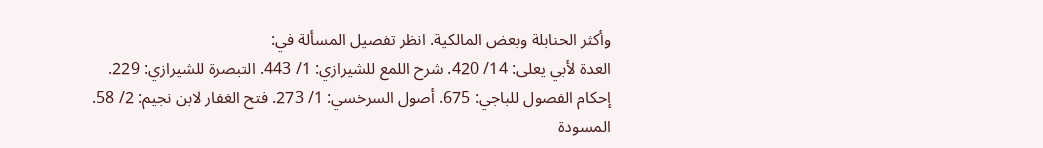وأكثر الحنابلة وبعض المالكية. انظر تفصيل المسألة في:
العدة لأبي يعلى: 14/ 420. شرح اللمع للشيرازي: 1/ 443. التبصرة للشيرازي: 229. إحكام الفصول للباجي: 675. أصول السرخسي: 1/ 273. فتح الغفار لابن نجيم: 2/ 58. المسودة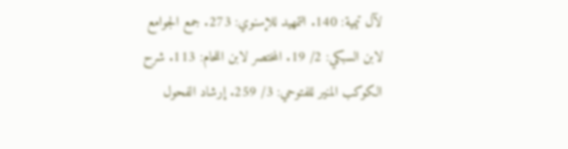لآل تيمية: 140. التمهيد للإسنوي: 273. جمع الجوامع لابن السبكي: 2/ 19. المختصر لابن اللحام: 113. شرح الكوكب المنير للفتوحي: 3/ 259. إرشاد الفحول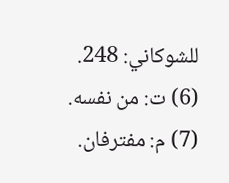للشوكاني: 248.
(6) ت: من نفسه.
(7) م: مفترفان.